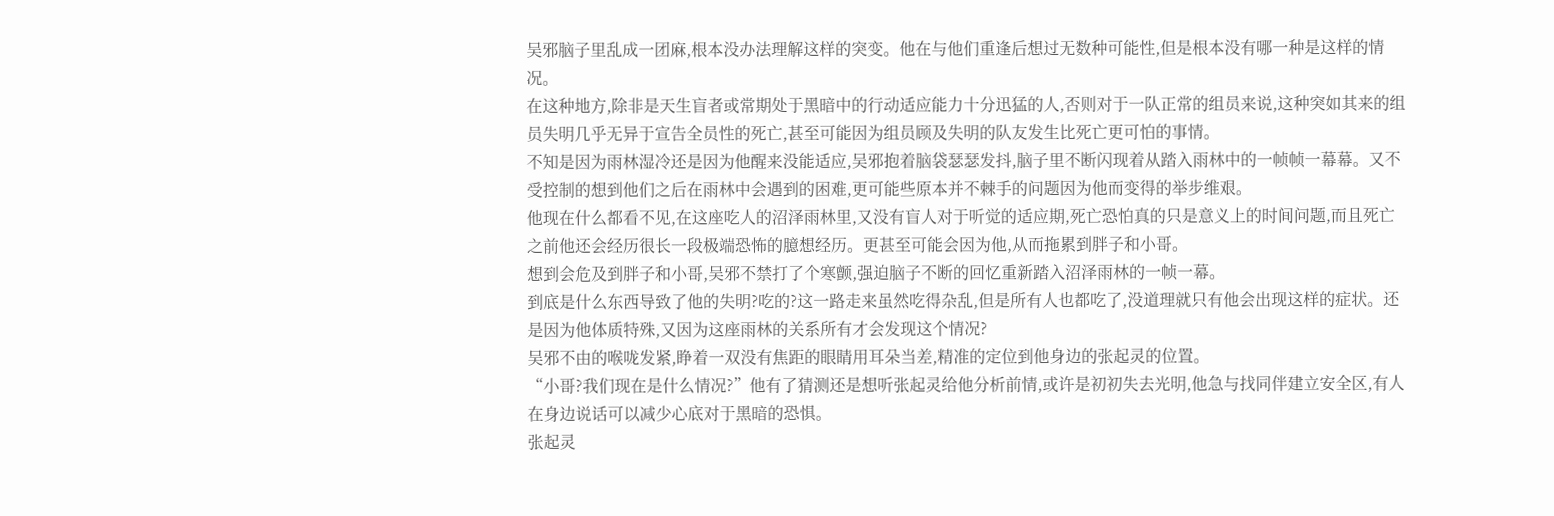吴邪脑子里乱成一团麻,根本没办法理解这样的突变。他在与他们重逢后想过无数种可能性,但是根本没有哪一种是这样的情况。
在这种地方,除非是天生盲者或常期处于黑暗中的行动适应能力十分迅猛的人,否则对于一队正常的组员来说,这种突如其来的组员失明几乎无异于宣告全员性的死亡,甚至可能因为组员顾及失明的队友发生比死亡更可怕的事情。
不知是因为雨林湿冷还是因为他醒来没能适应,吴邪抱着脑袋瑟瑟发抖,脑子里不断闪现着从踏入雨林中的一帧帧一幕幕。又不受控制的想到他们之后在雨林中会遇到的困难,更可能些原本并不棘手的问题因为他而变得的举步维艰。
他现在什么都看不见,在这座吃人的沼泽雨林里,又没有盲人对于听觉的适应期,死亡恐怕真的只是意义上的时间问题,而且死亡之前他还会经历很长一段极端恐怖的臆想经历。更甚至可能会因为他,从而拖累到胖子和小哥。
想到会危及到胖子和小哥,吴邪不禁打了个寒颤,强迫脑子不断的回忆重新踏入沼泽雨林的一帧一幕。
到底是什么东西导致了他的失明?吃的?这一路走来虽然吃得杂乱,但是所有人也都吃了,没道理就只有他会出现这样的症状。还是因为他体质特殊,又因为这座雨林的关系所有才会发现这个情况?
吴邪不由的喉咙发紧,睁着一双没有焦距的眼睛用耳朵当差,精准的定位到他身边的张起灵的位置。
“小哥?我们现在是什么情况?”他有了猜测还是想听张起灵给他分析前情,或许是初初失去光明,他急与找同伴建立安全区,有人在身边说话可以减少心底对于黑暗的恐惧。
张起灵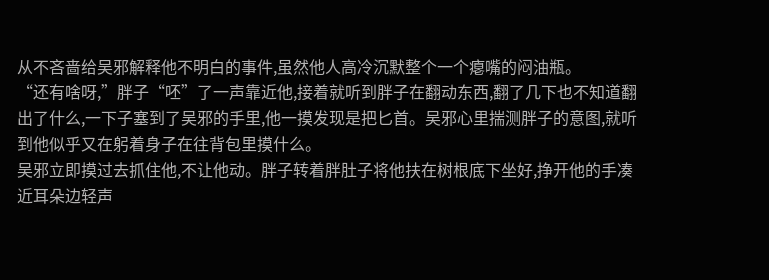从不吝啬给吴邪解释他不明白的事件,虽然他人高冷沉默整个一个瘪嘴的闷油瓶。
“还有啥呀,”胖子“呸”了一声靠近他,接着就听到胖子在翻动东西,翻了几下也不知道翻出了什么,一下子塞到了吴邪的手里,他一摸发现是把匕首。吴邪心里揣测胖子的意图,就听到他似乎又在躬着身子在往背包里摸什么。
吴邪立即摸过去抓住他,不让他动。胖子转着胖肚子将他扶在树根底下坐好,挣开他的手凑近耳朵边轻声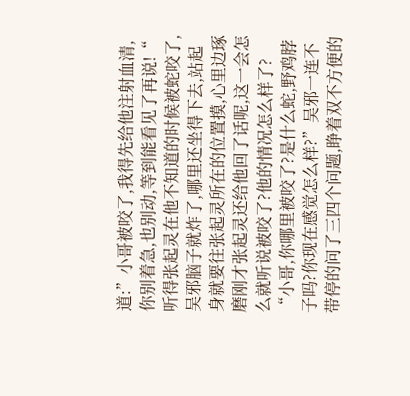道:”小哥被咬了,我得先给他注射血清,你别着急,也别动,等到能看见了再说!“
听得张起灵在他不知道的时候被蛇咬了,吴邪脑子就炸了,哪里还坐得下去,站起身就要往张起灵所在的位置摸,心里边琢磨刚才张起灵还给他回了话呢,这一会怎么就听说被咬了?他的情况怎么样了?
“小哥,你哪里被咬了?是什么蛇,野鸡脖子吗?你现在感觉怎么样?”吴邪一连不带停的问了三四个问题,睁着双不方便的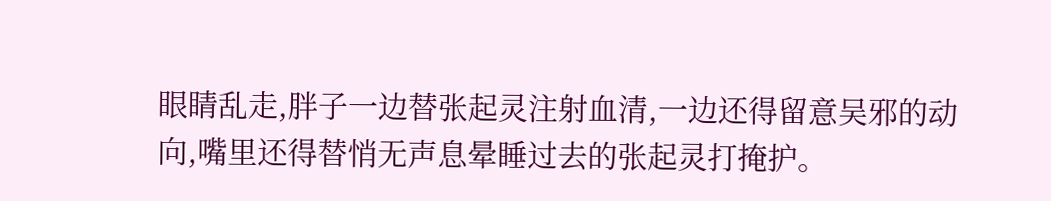眼睛乱走,胖子一边替张起灵注射血清,一边还得留意吴邪的动向,嘴里还得替悄无声息晕睡过去的张起灵打掩护。